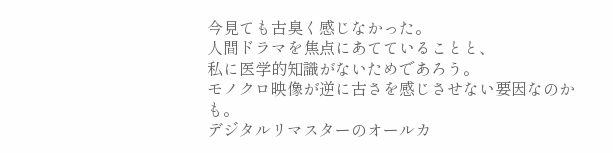今見ても古臭く感じなかった。
人間ドラマを焦点にあてていることと、
私に医学的知識がないためであろう。
モノクロ映像が逆に古さを感じさせない要因なのかも。
デジタルリマスターのオールカ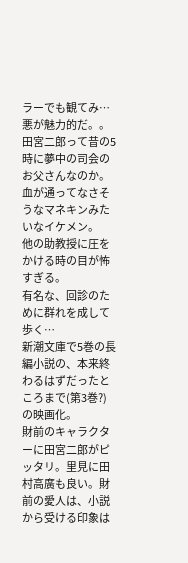ラーでも観てみ…
悪が魅力的だ。。
田宮二郎って昔の5時に夢中の司会のお父さんなのか。
血が通ってなさそうなマネキンみたいなイケメン。
他の助教授に圧をかける時の目が怖すぎる。
有名な、回診のために群れを成して歩く…
新潮文庫で5巻の長編小説の、本来終わるはずだったところまで(第3巻?)の映画化。
財前のキャラクターに田宮二郎がピッタリ。里見に田村高廣も良い。財前の愛人は、小説から受ける印象は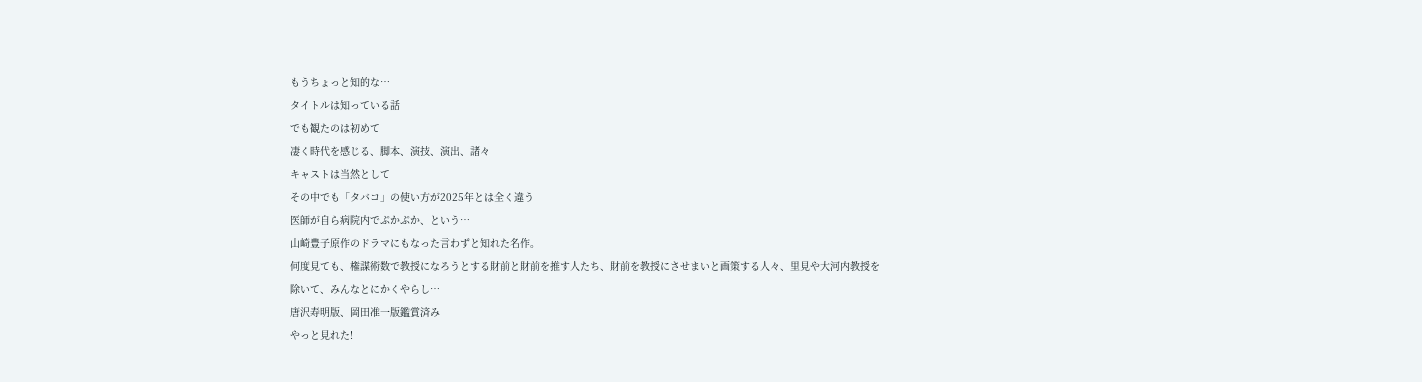もうちょっと知的な…
タイトルは知っている話
でも観たのは初めて
凄く時代を感じる、脚本、演技、演出、諸々
キャストは当然として
その中でも「タバコ」の使い方が2025年とは全く違う
医師が自ら病院内でぷかぷか、という…
山崎豊子原作のドラマにもなった言わずと知れた名作。
何度見ても、権謀術数で教授になろうとする財前と財前を推す人たち、財前を教授にさせまいと画策する人々、里見や大河内教授を除いて、みんなとにかくやらし…
唐沢寿明版、岡田准一版鑑賞済み
やっと見れた!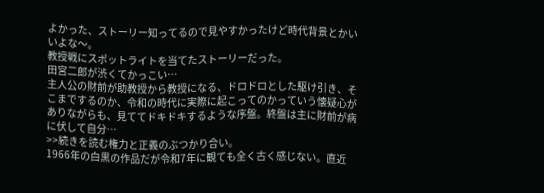よかった、ストーリー知ってるので見やすかったけど時代背景とかいいよな〜。
教授戦にスポットライトを当てたストーリーだった。
田宮二郎が渋くてかっこい…
主人公の財前が助教授から教授になる、ドロドロとした駆け引き、そこまでするのか、令和の時代に実際に起こってのかっていう懐疑心がありながらも、見ててドキドキするような序盤。終盤は主に財前が病に伏して自分…
>>続きを読む権力と正義のぶつかり合い。
1966年の白黒の作品だが令和7年に観ても全く古く感じない。直近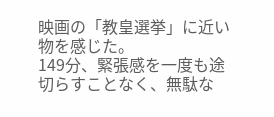映画の「教皇選挙」に近い物を感じた。
149分、緊張感を一度も途切らすことなく、無駄な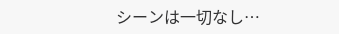シーンは一切なし…